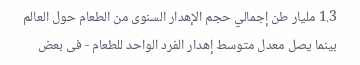1.3 مليار طن إجمالي حجم الإهدار السنوى من الطعام حول العالم بينما يصل معدل متوسط إهدار الفرد الواحد للطعام - فى بعض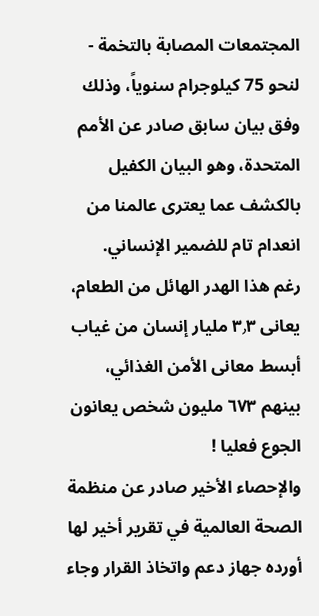المجتمعات المصابة بالتخمة - لنحو 75 كيلوجرام سنوياً، وذلك وفق بيان سابق صادر عن الأمم المتحدة، وهو البيان الكفيل بالكشف عما يعترى عالمنا من انعدام تام للضمير الإنساني.
رغم هذا الهدر الهائل من الطعام، يعانی ۳٫۳ ملیار إنسان من غياب أبسط معانى الأمن الغذائي، بينهم ٦٧٣ مليون شخص يعانون الجوع فعليا !
والإحصاء الأخير صادر عن منظمة الصحة العالمية في تقرير أخير لها أورده جهاز دعم واتخاذ القرار وجاء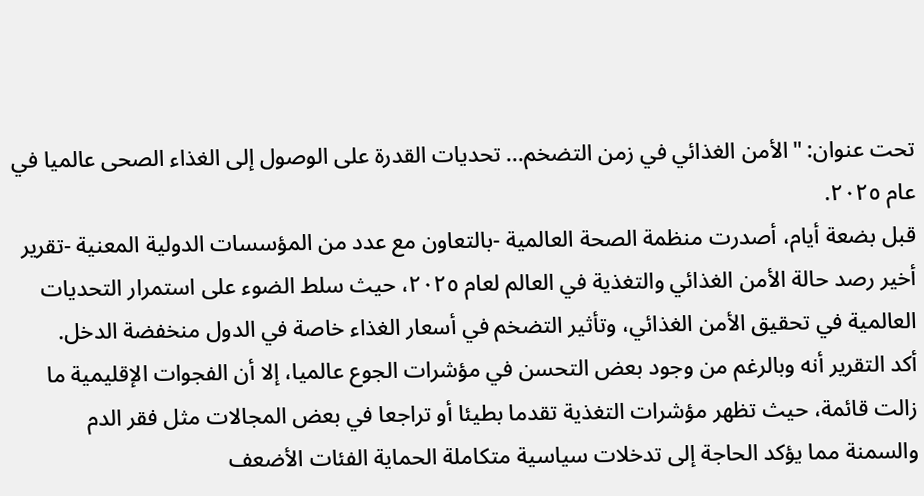تحت عنوان: "الأمن الغذائي في زمن التضخم... تحديات القدرة على الوصول إلى الغذاء الصحى عالميا في عام ٢٠٢٥.
قبل بضعة أيام، أصدرت منظمة الصحة العالمية -بالتعاون مع عدد من المؤسسات الدولية المعنية -تقرير أخير رصد حالة الأمن الغذائي والتغذية في العالم لعام ۲۰٢٥، حيث سلط الضوء على استمرار التحديات العالمية في تحقيق الأمن الغذائي، وتأثير التضخم في أسعار الغذاء خاصة في الدول منخفضة الدخل.
أكد التقرير أنه وبالرغم من وجود بعض التحسن في مؤشرات الجوع عالميا، إلا أن الفجوات الإقليمية ما زالت قائمة، حيث تظهر مؤشرات التغذية تقدما بطيئا أو تراجعا في بعض المجالات مثل فقر الدم والسمنة مما يؤكد الحاجة إلى تدخلات سياسية متكاملة الحماية الفئات الأضعف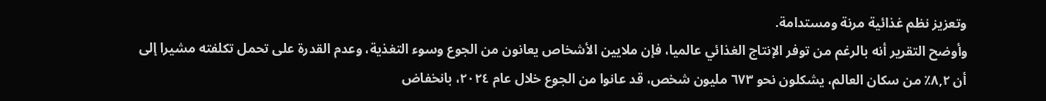وتعزيز نظم غذائية مرنة ومستدامة.
وأوضح التقرير أنه بالرغم من توفر الإنتاج الغذائي عالميا، فإن ملايين الأشخاص يعانون من الجوع وسوء التغذية، وعدم القدرة على تحمل تكلفته مشيرا إلى أن ۸,۲٪ من سكان العالم، يشكلون نحو ٦٧٣ مليون شخص، قد عانوا من الجوع خلال عام ٢٠٢٤، بانخفاض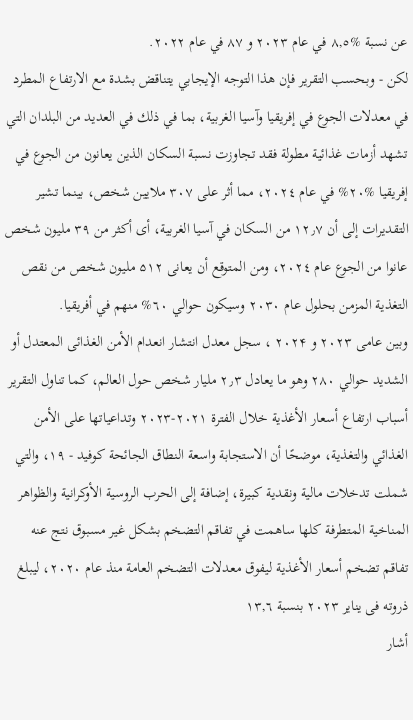عن نسبة %٨,٥ في عام ۲۰۲۳ و ۸۷ في عام ٢٠٢٢.
لكن - وبحسب التقرير فإن هذا التوجه الإيجابي يتناقض بشدة مع الارتفاع المطرد في معدلات الجوع في إفريقيا وآسيا الغربية، بما في ذلك في العديد من البلدان التي تشهد أزمات غذائية مطولة فقد تجاوزت نسبة السكان الذين يعانون من الجوع في إفريقيا %۲۰% في عام ۲۰۲٤، مما أثر على ۳۰۷ ملايين شخص، بينما تشير التقديرات إلى أن ۱۲٫۷ من السكان في آسيا الغربية، أى أكثر من ٣٩ مليون شخص عانوا من الجوع عام ٢٠٢٤، ومن المتوقع أن یعانی ۵۱۲ ملیون شخص من نقص التغذية المزمن بحلول عام ۲۰۳٠ وسيكون حوالي ٦٠% منهم في أفريقيا.
وبين عامی ۲۰۲۳ و ۲۰۲۴ ، سجل معدل انتشار انعدام الأمن الغذائى المعتدل أو الشديد حوالي ۲۸۰ وهو ما يعادل ۲٫۳ مليار شخص حول العالم، كما تناول التقرير أسباب ارتفاع أسعار الأغذية خلال الفترة ۲۰۲۱-۲۰۲۳ وتداعياتها على الأمن الغذائي والتغذية، موضحًا أن الاستجابة واسعة النطاق الجائحة كوفيد - ۱۹، والتي شملت تدخلات مالية ونقدية كبيرة، إضافة إلى الحرب الروسية الأوكرانية والظواهر المناخية المتطرفة كلها ساهمت في تفاقم التضخم بشكل غير مسبوق نتج عنه تفاقم تضخم أسعار الأغذية ليفوق معدلات التضخم العامة منذ عام ٢٠٢٠، ليبلغ ذروته فى يناير ۲۰۲۳ بنسبة ١٣,٦
أشار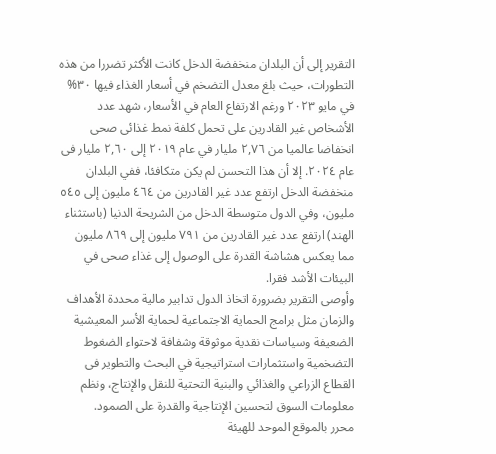التقرير إلى أن البلدان منخفضة الدخل كانت الأكثر تضررا من هذه التطورات، حيث بلغ معدل التضخم في أسعار الغذاء فيها ٣٠% في مايو ۲۰۲۳ ورغم الارتفاع العام في الأسعار، شهد عدد الأشخاص غير القادرين على تحمل كلفة نمط غذائى صحى انخفاضا عالميا من ٢,٧٦ مليار في عام ۲۰۱۹ إلى ٢,٦٠ مليار فى عام ۲۰۲٤. إلا أن هذا التحسن لم يكن متكافئا، ففي البلدان منخفضة الدخل ارتفع عدد غير القادرين من ٤٦٤ مليون إلى ٥٤٥ مليون، وفي الدول متوسطة الدخل من الشريحة الدنيا (باستثناء الهند) ارتفع عدد غير القادرين من ۷۹۱ مليون إلى ٨٦٩ مليون مما يعكس هشاشة القدرة على الوصول إلى غذاء صحى في البيئات الأشد فقرا.
وأوصى التقرير بضرورة اتخاذ الدول تدابير مالية محددة الأهداف والزمان مثل برامج الحماية الاجتماعية لحماية الأسر المعيشية الضعيفة وسياسات نقدية موثوقة وشفافة لاحتواء الضغوط التضخمية واستثمارات استراتيجية في البحث والتطوير فى القطاع الزراعي والغذائي والبنية التحتية للنقل والإنتاج، ونظم معلومات السوق لتحسين الإنتاجية والقدرة على الصمود.
محرر بالموقع الموحد للهيئة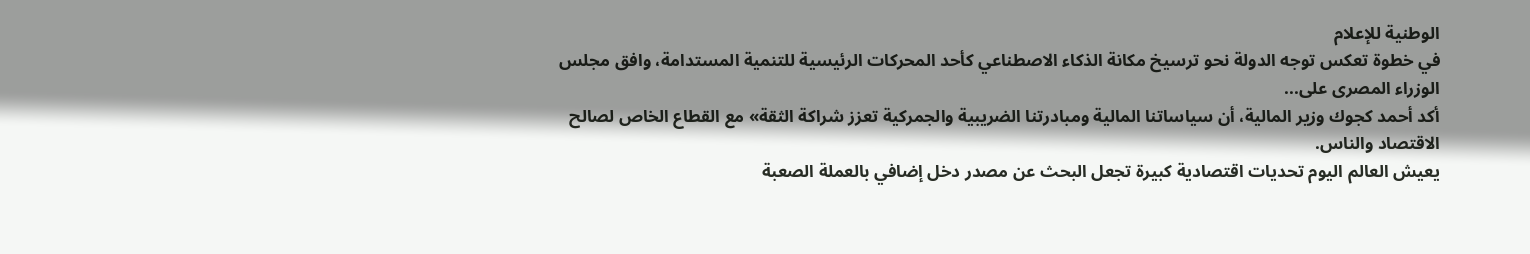الوطنية للإعلام
في خطوة تعكس توجه الدولة نحو ترسيخ مكانة الذكاء الاصطناعي كأحد المحركات الرئيسية للتنمية المستدامة، وافق مجلس الوزراء المصرى على...
أكد أحمد كجوك وزير المالية، أن سياساتنا المالية ومبادرتنا الضريبية والجمركية تعزز شراكة الثقة» مع القطاع الخاص لصالح الاقتصاد والناس.
يعيش العالم اليوم تحديات اقتصادية كبيرة تجعل البحث عن مصدر دخل إضافي بالعملة الصعبة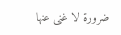ضرورة لا غنى عنها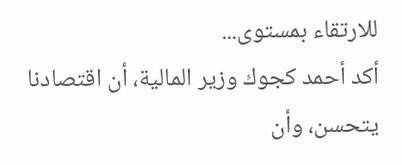للارتقاء بمستوى...
أكد أحمد كجوك وزير المالية، أن اقتصادنا يتحسن، وأن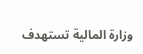وزارة المالية تستهدف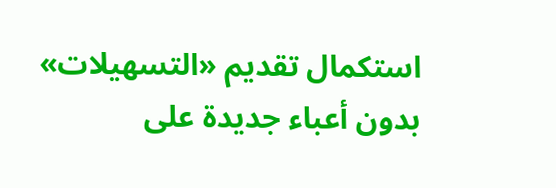استكمال تقديم «التسهيلات» بدون أعباء جديدة على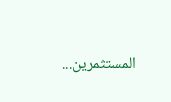المستثمرين...